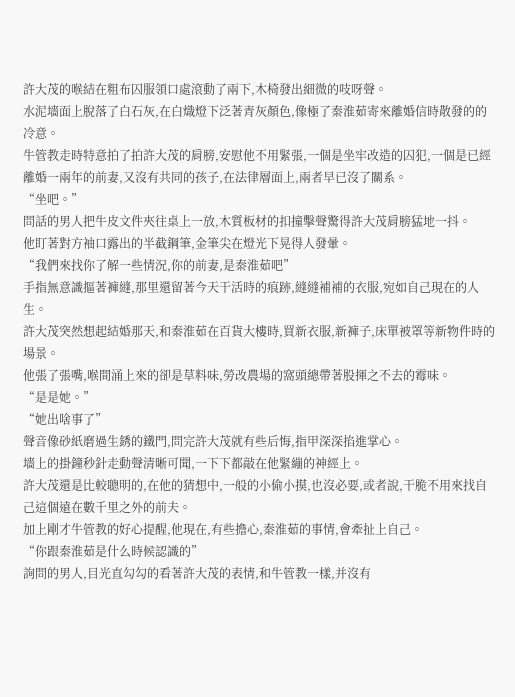許大茂的喉結在粗布囚服領口處滾動了兩下,木椅發出細微的吱呀聲。
水泥墻面上脫落了白石灰,在白熾燈下泛著青灰顏色,像極了秦淮茹寄來離婚信時散發的的冷意。
牛管教走時特意拍了拍許大茂的肩膀,安慰他不用緊張,一個是坐牢改造的囚犯,一個是已經離婚一兩年的前妻,又沒有共同的孩子,在法律層面上,兩者早已沒了關系。
“坐吧。”
問話的男人把牛皮文件夾往桌上一放,木質板材的扣撞擊聲驚得許大茂肩膀猛地一抖。
他盯著對方袖口露出的半截鋼筆,金筆尖在燈光下晃得人發暈。
“我們來找你了解一些情況,你的前妻,是秦淮茹吧”
手指無意識摳著褲縫,那里還留著今天干活時的痕跡,縫縫補補的衣服,宛如自己現在的人生。
許大茂突然想起結婚那天,和秦淮茹在百貨大樓時,買新衣服,新褲子,床單被罩等新物件時的場景。
他張了張嘴,喉間涌上來的卻是草料味,勞改農場的窩頭總帶著股揮之不去的霉味。
“是是她。”
“她出啥事了”
聲音像砂紙磨過生銹的鐵門,問完許大茂就有些后悔,指甲深深掐進掌心。
墻上的掛鐘秒針走動聲清晰可聞,一下下都敲在他緊繃的神經上。
許大茂還是比較聰明的,在他的猜想中,一般的小偷小摸,也沒必要,或者說,干脆不用來找自己這個遠在數千里之外的前夫。
加上剛才牛管教的好心提醒,他現在,有些擔心,秦淮茹的事情,會牽扯上自己。
“你跟秦淮茹是什么時候認識的”
詢問的男人,目光直勾勾的看著許大茂的表情,和牛管教一樣,并沒有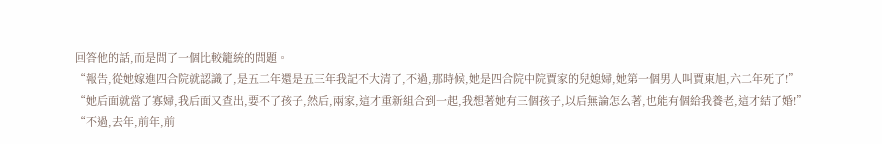回答他的話,而是問了一個比較籠統的問題。
“報告,從她嫁進四合院就認識了,是五二年還是五三年我記不大清了,不過,那時候,她是四合院中院賈家的兒媳婦,她第一個男人叫賈東旭,六二年死了!”
“她后面就當了寡婦,我后面又查出,要不了孩子,然后,兩家,這才重新組合到一起,我想著她有三個孩子,以后無論怎么著,也能有個給我養老,這才結了婚!”
“不過,去年,前年,前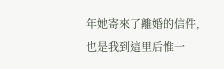年她寄來了離婚的信件,也是我到這里后惟一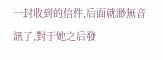一封收到的信件,后面就渺無音訊了,對于她之后發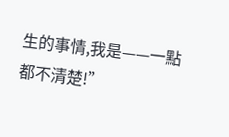生的事情,我是——一點都不清楚!”